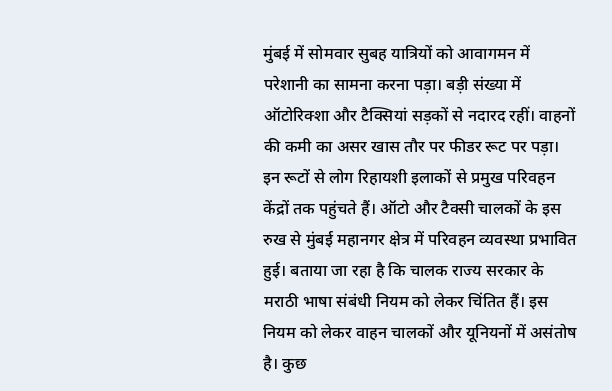मुंबई में सोमवार सुबह यात्रियों को आवागमन में परेशानी का सामना करना पड़ा। बड़ी संख्या में ऑटोरिक्शा और टैक्सियां सड़कों से नदारद रहीं। वाहनों की कमी का असर खास तौर पर फीडर रूट पर पड़ा। इन रूटों से लोग रिहायशी इलाकों से प्रमुख परिवहन केंद्रों तक पहुंचते हैं। ऑटो और टैक्सी चालकों के इस रुख से मुंबई महानगर क्षेत्र में परिवहन व्यवस्था प्रभावित हुई। बताया जा रहा है कि चालक राज्य सरकार के मराठी भाषा संबंधी नियम को लेकर चिंतित हैं। इस नियम को लेकर वाहन चालकों और यूनियनों में असंतोष है। कुछ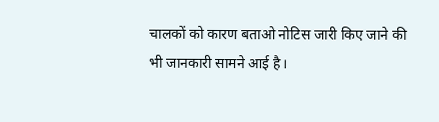चालकों को कारण बताओ नोटिस जारी किए जाने की भी जानकारी सामने आई है।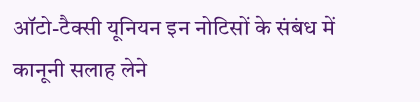ऑटो-टैक्सी यूनियन इन नोटिसों के संबंध में कानूनी सलाह लेने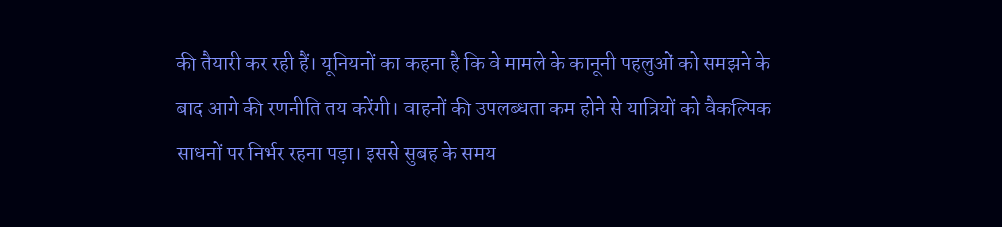की तैयारी कर रही हैं। यूनियनों का कहना है कि वे मामले के कानूनी पहलुओं को समझने के बाद आगे की रणनीति तय करेंगी। वाहनों की उपलब्धता कम होने से यात्रियों को वैकल्पिक साधनों पर निर्भर रहना पड़ा। इससे सुबह के समय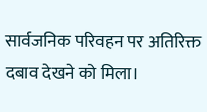सार्वजनिक परिवहन पर अतिरिक्त दबाव देखने को मिला।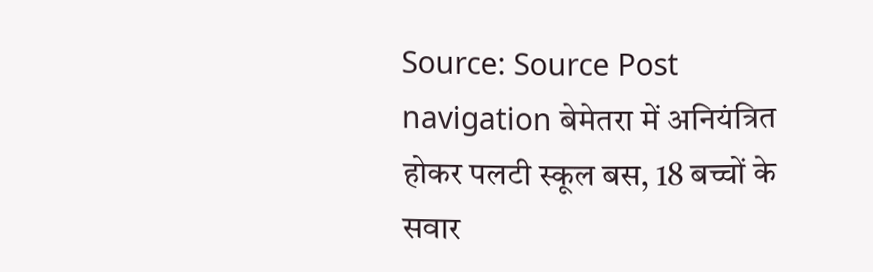Source: Source Post navigation बेमेतरा में अनियंत्रित होकर पलटी स्कूल बस, 18 बच्चों के सवार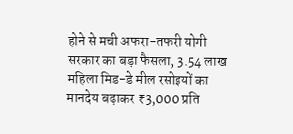होने से मची अफरा-तफरी योगी सरकार का बड़ा फैसला, 3.54 लाख महिला मिड-डे मील रसोइयों का मानदेय बढ़ाकर ₹3,000 प्रति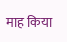माह किया